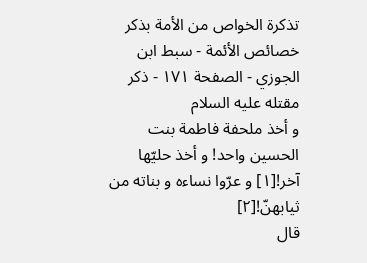تذكرة الخواص من الأمة بذكر خصائص الأئمة - سبط ابن الجوزي - الصفحة ١٧١ - ذكر مقتله عليه السلام
و أخذ ملحفة فاطمة بنت الحسين واحد! و أخذ حليّها آخر![١] و عرّوا نساءه و بناته من ثيابهنّ![٢]
قال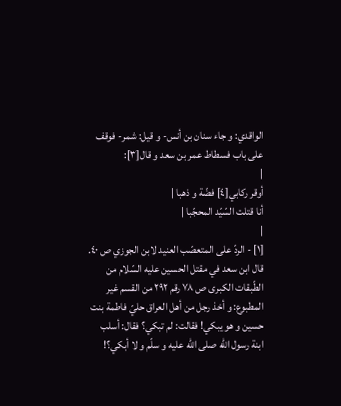الواقدي: و جاء سنان بن أنس- و قيل: شمر- فوقف على باب فسطاط عمر بن سعد و قال[٣]:
|
أوقر ركابي[٤] فضّة و ذهبا |
أنا قتلت السّيّد المحجّبا |
|
[١] - الردّ على المتعصّب العنيد لابن الجوزي ص ٤٠.
قال ابن سعد في مقتل الحسين عليه السّلام من الطّبقات الكبرى ص ٧٨ رقم ٢٩٢ من القسم غير المطبوع: و أخذ رجل من أهل العراق حليّ فاطمة بنت حسين و هو يبكي! فقالت: لم تبكي؟ فقال: أسلب ابنة رسول اللّه صلى اللّه عليه و سلّم و لا أبكي؟!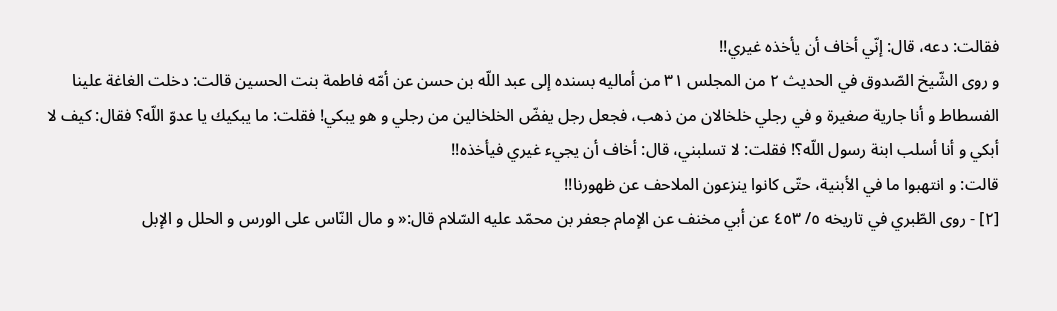فقالت: دعه، قال: إنّي أخاف أن يأخذه غيري!!
و روى الشّيخ الصّدوق في الحديث ٢ من المجلس ٣١ من أماليه بسنده إلى عبد اللّه بن حسن عن أمّه فاطمة بنت الحسين قالت: دخلت الغاغة علينا الفسطاط و أنا جارية صغيرة و في رجلي خلخالان من ذهب، فجعل رجل يفضّ الخلخالين من رجلي و هو يبكي! فقلت: ما يبكيك يا عدوّ اللّه؟ فقال: كيف لا أبكي و أنا أسلب ابنة رسول اللّه؟! فقلت: لا تسلبني، قال: أخاف أن يجيء غيري فيأخذه!!
قالت: و انتهبوا ما في الأبنية، حتّى كانوا ينزعون الملاحف عن ظهورنا!!
[٢] - روى الطّبري في تاريخه ٥/ ٤٥٣ عن أبي مخنف عن الإمام جعفر بن محمّد عليه السّلام قال:« و مال النّاس على الورس و الحلل و الإبل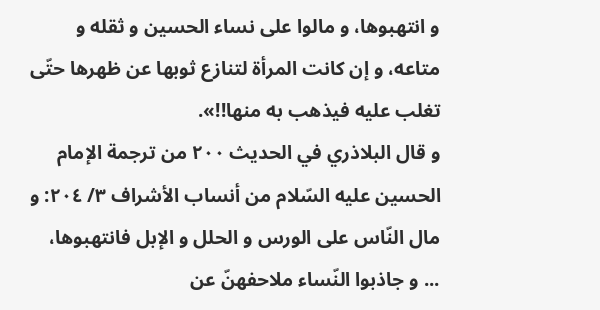و انتهبوها، و مالوا على نساء الحسين و ثقله و متاعه، و إن كانت المرأة لتنازع ثوبها عن ظهرها حتّى تغلب عليه فيذهب به منها!!».
و قال البلاذري في الحديث ٢٠٠ من ترجمة الإمام الحسين عليه السّلام من أنساب الأشراف ٣/ ٢٠٤: و مال النّاس على الورس و الحلل و الإبل فانتهبوها، ... و جاذبوا النّساء ملاحفهنّ عن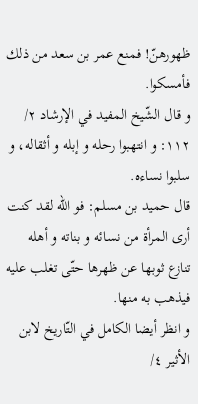ظهورهنّ! فمنع عمر بن سعد من ذلك فأمسكوا.
و قال الشّيخ المفيد في الإرشاد ٢/ ١١٢: و انتهبوا رحله و إبله و أثقاله، و سلبوا نساءه.
قال حميد بن مسلم: فو اللّه لقد كنت أرى المرأة من نسائه و بناته و أهله تنازع ثوبها عن ظهرها حتّى تغلب عليه فيذهب به منها.
و انظر أيضا الكامل في التّاريخ لابن الأثير ٤/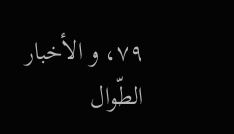٧٩، و الأخبار الطّوال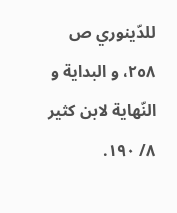للدّينوري ص ٢٥٨، و البداية و النّهاية لابن كثير ٨/ ١٩٠.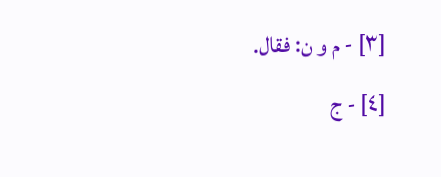[٣] - م و ن: فقال.
[٤] - ج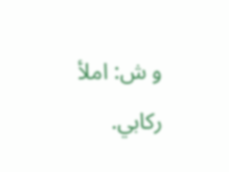و ش: املأ ركابي.